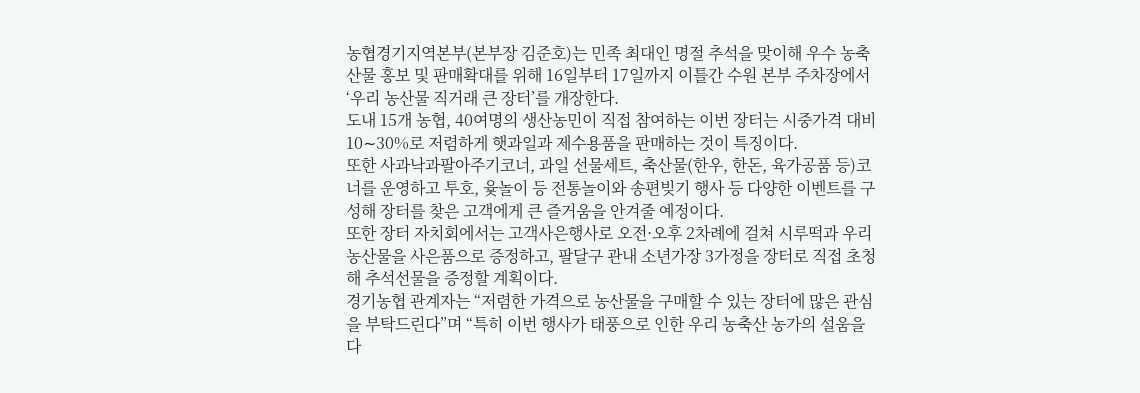농협경기지역본부(본부장 김준호)는 민족 최대인 명절 추석을 맞이해 우수 농축산물 홍보 및 판매확대를 위해 16일부터 17일까지 이틀간 수원 본부 주차장에서 ‘우리 농산물 직거래 큰 장터’를 개장한다.
도내 15개 농협, 40여명의 생산농민이 직접 참여하는 이번 장터는 시중가격 대비 10∼30%로 저렴하게 햇과일과 제수용품을 판매하는 것이 특징이다.
또한 사과낙과팔아주기코너, 과일 선물세트, 축산물(한우, 한돈, 육가공품 등)코너를 운영하고 투호, 윷놀이 등 전통놀이와 송편빚기 행사 등 다양한 이벤트를 구성해 장터를 찾은 고객에게 큰 즐거움을 안겨줄 예정이다.
또한 장터 자치회에서는 고객사은행사로 오전·오후 2차례에 걸쳐 시루떡과 우리 농산물을 사은품으로 증정하고, 팔달구 관내 소년가장 3가정을 장터로 직접 초청해 추석선물을 증정할 계획이다.
경기농협 관계자는 “저렴한 가격으로 농산물을 구매할 수 있는 장터에 많은 관심을 부탁드린다”며 “특히 이번 행사가 태풍으로 인한 우리 농축산 농가의 설움을 다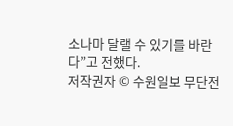소나마 달랠 수 있기를 바란다”고 전했다.
저작권자 © 수원일보 무단전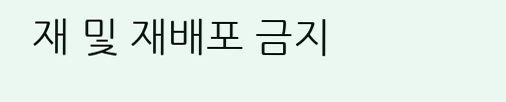재 및 재배포 금지